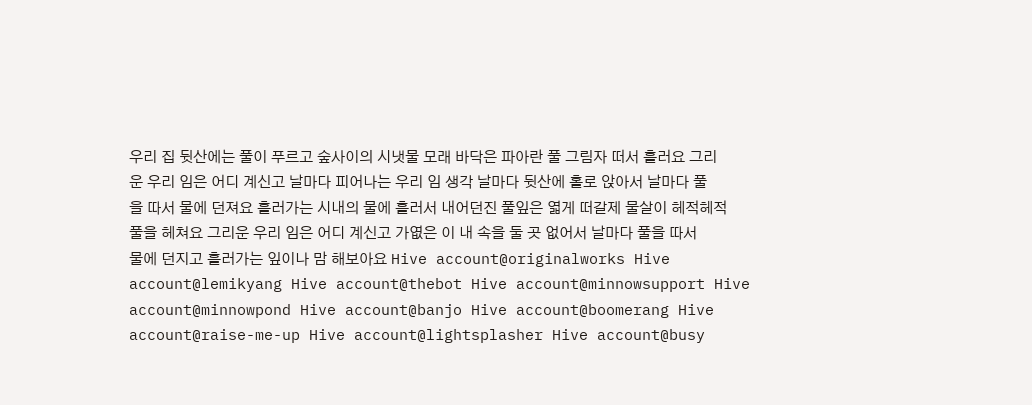우리 집 뒷산에는 풀이 푸르고 숲사이의 시냇물 모래 바닥은 파아란 풀 그림자 떠서 흘러요 그리운 우리 임은 어디 계신고 날마다 피어나는 우리 임 생각 날마다 뒷산에 홀로 앉아서 날마다 풀을 따서 물에 던져요 흘러가는 시내의 물에 흘러서 내어던진 풀잎은 엷게 떠갈제 물살이 헤적헤적 풀을 헤쳐요 그리운 우리 임은 어디 계신고 가엾은 이 내 속을 둘 곳 없어서 날마다 풀을 따서 물에 던지고 흘러가는 잎이나 맘 해보아요 Hive account@originalworks Hive account@lemikyang Hive account@thebot Hive account@minnowsupport Hive account@minnowpond Hive account@banjo Hive account@boomerang Hive account@raise-me-up Hive account@lightsplasher Hive account@busy